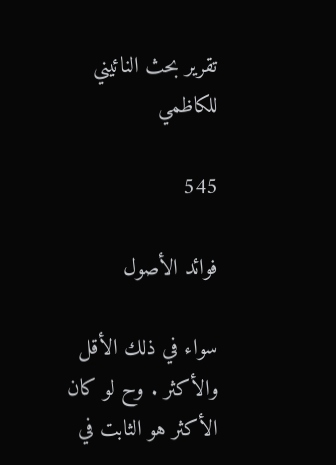تقرير بحث النائيني للكاظمي

545

فوائد الأصول

سواء في ذلك الأقل والأكثر . وح لو كان الأكثر هو الثابت في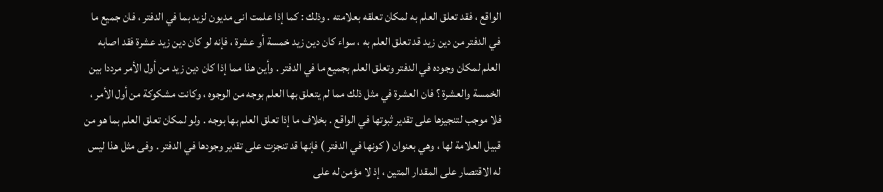الواقع ، فقد تعلق العلم به لمكان تعلقه بعلامته . وذلك : كما إذا علمت انى مديون لزيد بما في الدفتر ، فان جميع ما في الدفتر من دين زيد قد تعلق العلم به ، سواء كان دين زيد خمسة أو عشرة ، فإنه لو كان دين زيد عشرة فقد اصابه العلم لمكان وجوده في الدفتر وتعلق العلم بجميع ما في الدفتر . وأين هذا مما إذا كان دين زيد من أول الأمر مرددا بين الخمسة والعشرة ؟ فان العشرة في مثل ذلك مما لم يتعلق بها العلم بوجه من الوجوه ، وكانت مشكوكة من أول الأمر ، فلا موجب لتنجيزها على تقدير ثبوتها في الواقع . بخلاف ما إذا تعلق العلم بها بوجه . ولو لمكان تعلق العلم بما هو من قبيل العلامة لها ، وهي بعنوان ( كونها في الدفتر ) فإنها قد تنجزت على تقدير وجودها في الدفتر . وفى مثل هذا ليس له الاقتصار على المقدار المتين ، إذ لا مؤمن له على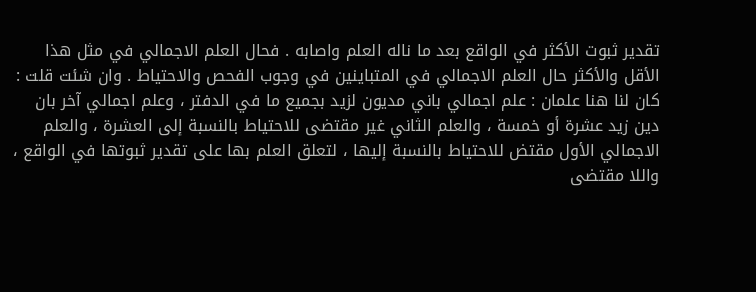تقدير ثبوت الأكثر في الواقع بعد ما ناله العلم واصابه . فحال العلم الاجمالي في مثل هذا الأقل والأكثر حال العلم الاجمالي في المتباينين في وجوب الفحص والاحتياط . وان شئت قلت : كان لنا هنا علمان : علم اجمالي باني مديون لزيد بجميع ما في الدفتر ، وعلم اجمالي آخر بان دين زيد عشرة أو خمسة ، والعلم الثاني غير مقتضى للاحتياط بالنسبة إلى العشرة ، والعلم الاجمالي الأول مقتض للاحتياط بالنسبة إليها ، لتعلق العلم بها على تقدير ثبوتها في الواقع ، واللا مقتضى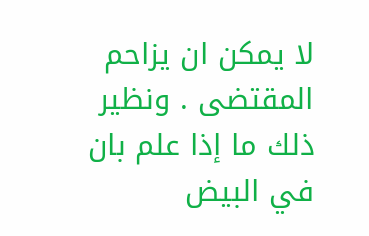لا يمكن ان يزاحم المقتضى . ونظير ذلك ما إذا علم بان في البيض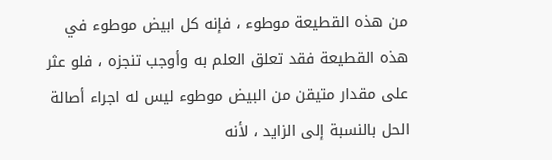من هذه القطيعة موطوء ، فإنه كل ابيض موطوء في هذه القطيعة فقد تعلق العلم به وأوجب تنجزه ، فلو عثر على مقدار متيقن من البيض موطوء ليس له اجراء أصالة الحل بالنسبة إلى الزايد ، لأنه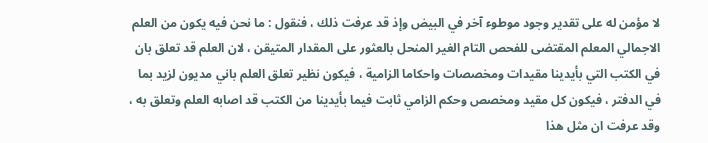لا مؤمن له على تقدير وجود موطوء آخر في البيض وإذ قد عرفت ذلك ، فنقول : ما نحن فيه يكون من العلم الاجمالي المعلم المقتضى للفحص التام الغير المنحل بالعثور على المقدار المتيقن ، لان العلم قد تعلق بان في الكتب التي بأيدينا مقيدات ومخصصات واحكاما الزامية ، فيكون نظير تعلق العلم باني مديون لزيد بما في الدفتر ، فيكون كل مقيد ومخصص وحكم الزامي ثابت فيما بأيدينا من الكتب قد اصابه العلم وتعلق به ، وقد عرفت ان مثل هذا